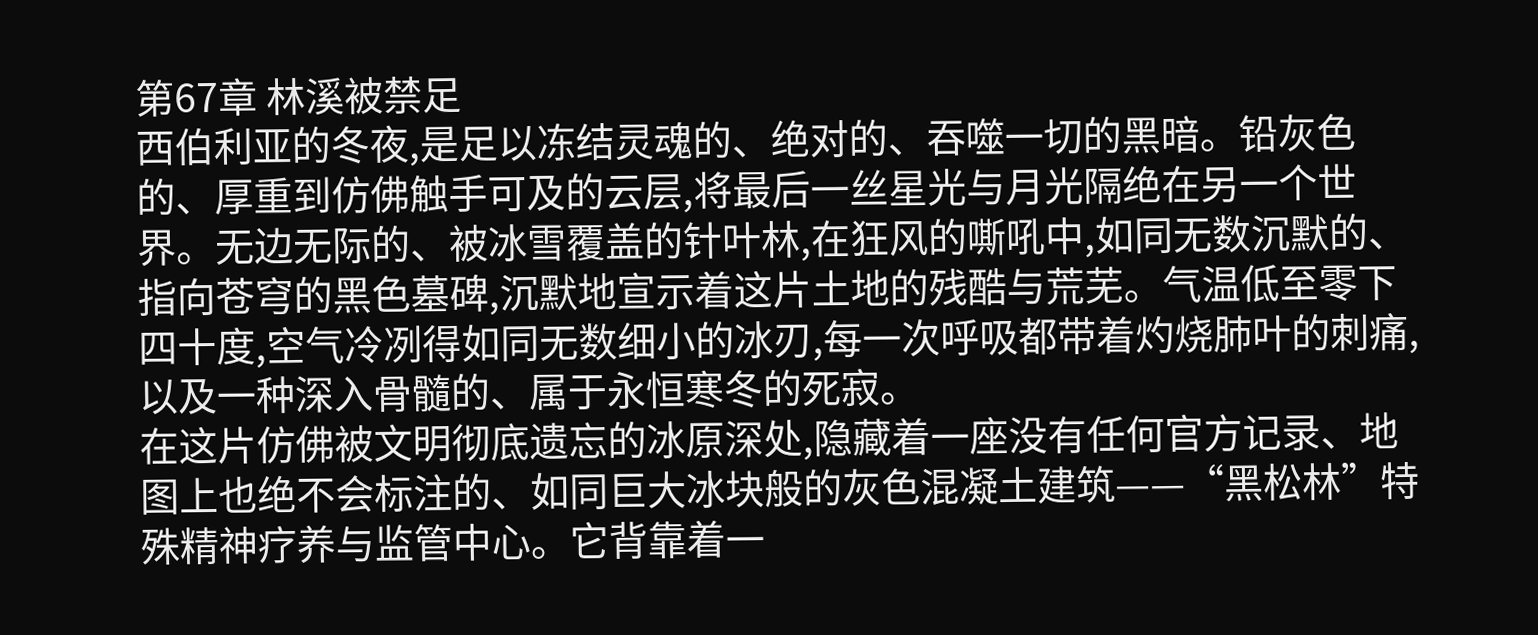第67章 林溪被禁足
西伯利亚的冬夜,是足以冻结灵魂的、绝对的、吞噬一切的黑暗。铅灰色的、厚重到仿佛触手可及的云层,将最后一丝星光与月光隔绝在另一个世界。无边无际的、被冰雪覆盖的针叶林,在狂风的嘶吼中,如同无数沉默的、指向苍穹的黑色墓碑,沉默地宣示着这片土地的残酷与荒芜。气温低至零下四十度,空气冷冽得如同无数细小的冰刃,每一次呼吸都带着灼烧肺叶的刺痛,以及一种深入骨髓的、属于永恒寒冬的死寂。
在这片仿佛被文明彻底遗忘的冰原深处,隐藏着一座没有任何官方记录、地图上也绝不会标注的、如同巨大冰块般的灰色混凝土建筑——“黑松林”特殊精神疗养与监管中心。它背靠着一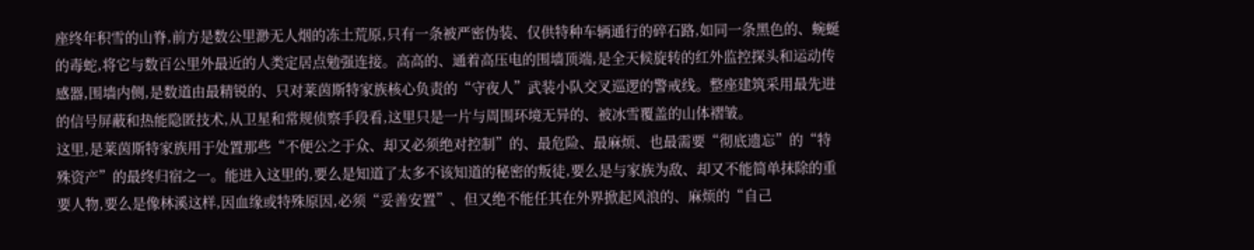座终年积雪的山脊,前方是数公里渺无人烟的冻土荒原,只有一条被严密伪装、仅供特种车辆通行的碎石路,如同一条黑色的、蜿蜒的毒蛇,将它与数百公里外最近的人类定居点勉强连接。高高的、通着高压电的围墙顶端,是全天候旋转的红外监控探头和运动传感器,围墙内侧,是数道由最精锐的、只对莱茵斯特家族核心负责的“守夜人”武装小队交叉巡逻的警戒线。整座建筑采用最先进的信号屏蔽和热能隐匿技术,从卫星和常规侦察手段看,这里只是一片与周围环境无异的、被冰雪覆盖的山体褶皱。
这里,是莱茵斯特家族用于处置那些“不便公之于众、却又必须绝对控制”的、最危险、最麻烦、也最需要“彻底遗忘”的“特殊资产”的最终归宿之一。能进入这里的,要么是知道了太多不该知道的秘密的叛徒,要么是与家族为敌、却又不能简单抹除的重要人物,要么是像林溪这样,因血缘或特殊原因,必须“妥善安置”、但又绝不能任其在外界掀起风浪的、麻烦的“自己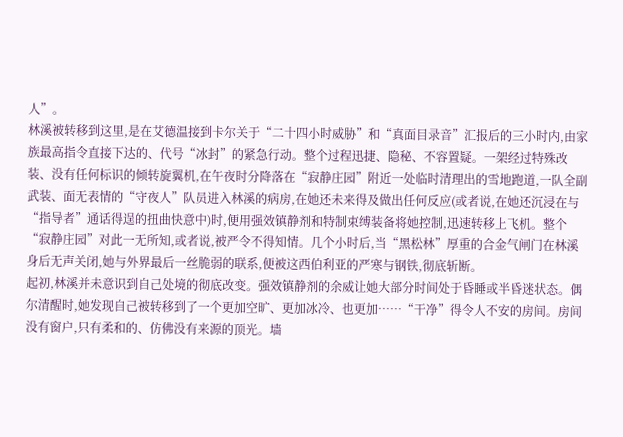人”。
林溪被转移到这里,是在艾德温接到卡尔关于“二十四小时威胁”和“真面目录音”汇报后的三小时内,由家族最高指令直接下达的、代号“冰封”的紧急行动。整个过程迅捷、隐秘、不容置疑。一架经过特殊改装、没有任何标识的倾转旋翼机,在午夜时分降落在“寂静庄园”附近一处临时清理出的雪地跑道,一队全副武装、面无表情的“守夜人”队员进入林溪的病房,在她还未来得及做出任何反应(或者说,在她还沉浸在与“指导者”通话得逞的扭曲快意中)时,便用强效镇静剂和特制束缚装备将她控制,迅速转移上飞机。整个“寂静庄园”对此一无所知,或者说,被严令不得知情。几个小时后,当“黑松林”厚重的合金气闸门在林溪身后无声关闭,她与外界最后一丝脆弱的联系,便被这西伯利亚的严寒与钢铁,彻底斩断。
起初,林溪并未意识到自己处境的彻底改变。强效镇静剂的余威让她大部分时间处于昏睡或半昏迷状态。偶尔清醒时,她发现自己被转移到了一个更加空旷、更加冰冷、也更加……“干净”得令人不安的房间。房间没有窗户,只有柔和的、仿佛没有来源的顶光。墙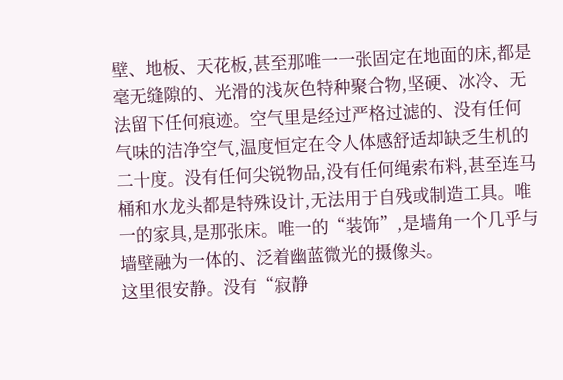壁、地板、天花板,甚至那唯一一张固定在地面的床,都是毫无缝隙的、光滑的浅灰色特种聚合物,坚硬、冰冷、无法留下任何痕迹。空气里是经过严格过滤的、没有任何气味的洁净空气,温度恒定在令人体感舒适却缺乏生机的二十度。没有任何尖锐物品,没有任何绳索布料,甚至连马桶和水龙头都是特殊设计,无法用于自残或制造工具。唯一的家具,是那张床。唯一的“装饰”,是墙角一个几乎与墙壁融为一体的、泛着幽蓝微光的摄像头。
这里很安静。没有“寂静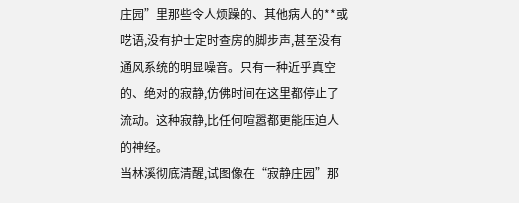庄园”里那些令人烦躁的、其他病人的**或呓语,没有护士定时查房的脚步声,甚至没有通风系统的明显噪音。只有一种近乎真空的、绝对的寂静,仿佛时间在这里都停止了流动。这种寂静,比任何喧嚣都更能压迫人的神经。
当林溪彻底清醒,试图像在“寂静庄园”那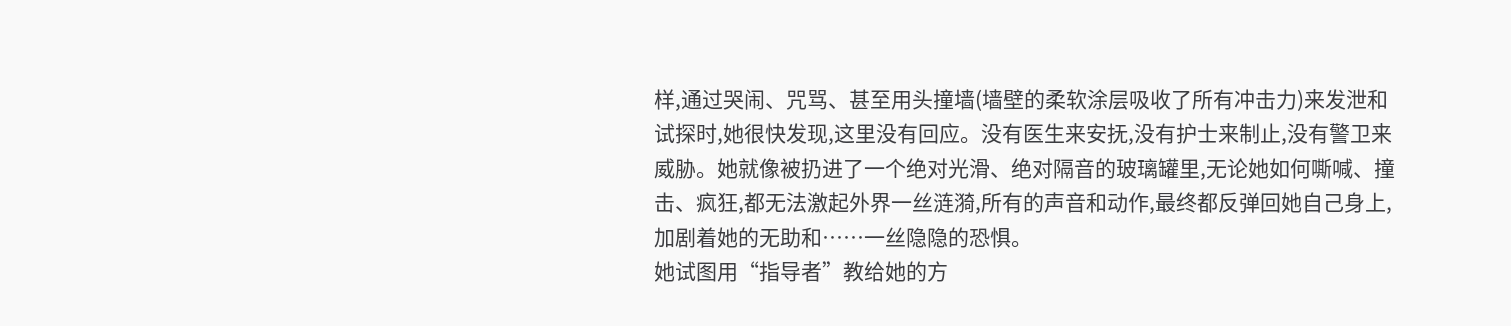样,通过哭闹、咒骂、甚至用头撞墙(墙壁的柔软涂层吸收了所有冲击力)来发泄和试探时,她很快发现,这里没有回应。没有医生来安抚,没有护士来制止,没有警卫来威胁。她就像被扔进了一个绝对光滑、绝对隔音的玻璃罐里,无论她如何嘶喊、撞击、疯狂,都无法激起外界一丝涟漪,所有的声音和动作,最终都反弹回她自己身上,加剧着她的无助和……一丝隐隐的恐惧。
她试图用“指导者”教给她的方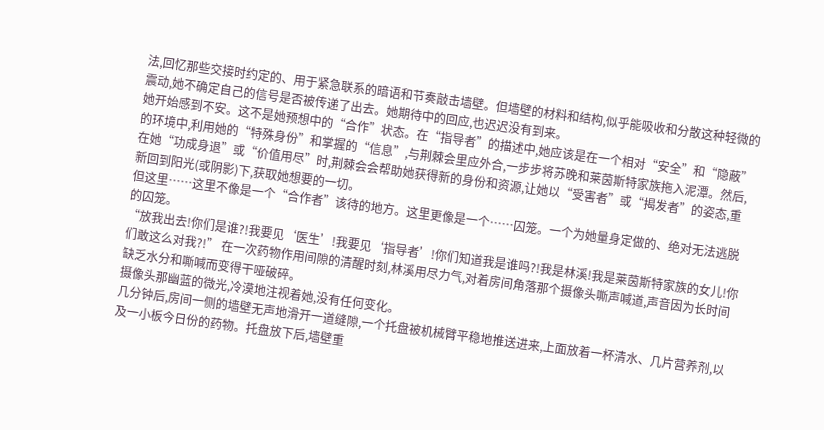法,回忆那些交接时约定的、用于紧急联系的暗语和节奏敲击墙壁。但墙壁的材料和结构,似乎能吸收和分散这种轻微的震动,她不确定自己的信号是否被传递了出去。她期待中的回应,也迟迟没有到来。
她开始感到不安。这不是她预想中的“合作”状态。在“指导者”的描述中,她应该是在一个相对“安全”和“隐蔽”的环境中,利用她的“特殊身份”和掌握的“信息”,与荆棘会里应外合,一步步将苏晚和莱茵斯特家族拖入泥潭。然后,在她“功成身退”或“价值用尽”时,荆棘会会帮助她获得新的身份和资源,让她以“受害者”或“揭发者”的姿态,重新回到阳光(或阴影)下,获取她想要的一切。
但这里……这里不像是一个“合作者”该待的地方。这里更像是一个……囚笼。一个为她量身定做的、绝对无法逃脱的囚笼。
“放我出去!你们是谁?!我要见‘医生’!我要见‘指导者’!你们知道我是谁吗?!我是林溪!我是莱茵斯特家族的女儿!你们敢这么对我?!” 在一次药物作用间隙的清醒时刻,林溪用尽力气,对着房间角落那个摄像头嘶声喊道,声音因为长时间缺乏水分和嘶喊而变得干哑破碎。
摄像头那幽蓝的微光,冷漠地注视着她,没有任何变化。
几分钟后,房间一侧的墙壁无声地滑开一道缝隙,一个托盘被机械臂平稳地推送进来,上面放着一杯清水、几片营养剂,以及一小板今日份的药物。托盘放下后,墙壁重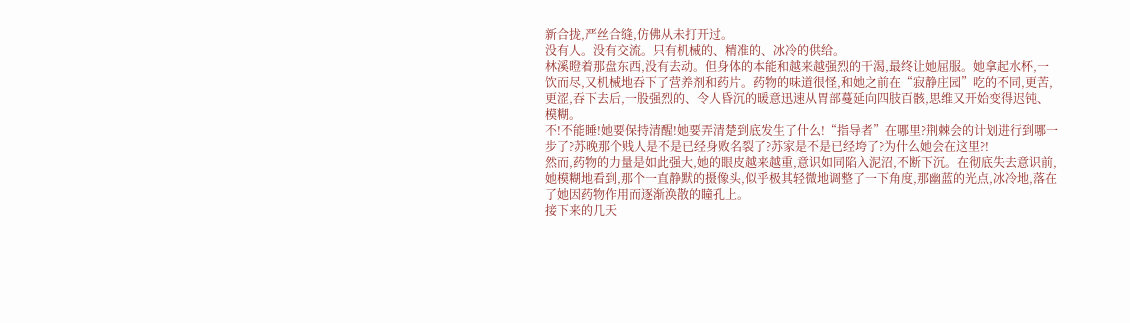新合拢,严丝合缝,仿佛从未打开过。
没有人。没有交流。只有机械的、精准的、冰冷的供给。
林溪瞪着那盘东西,没有去动。但身体的本能和越来越强烈的干渴,最终让她屈服。她拿起水杯,一饮而尽,又机械地吞下了营养剂和药片。药物的味道很怪,和她之前在“寂静庄园”吃的不同,更苦,更涩,吞下去后,一股强烈的、令人昏沉的暖意迅速从胃部蔓延向四肢百骸,思维又开始变得迟钝、模糊。
不!不能睡!她要保持清醒!她要弄清楚到底发生了什么!“指导者”在哪里?荆棘会的计划进行到哪一步了?苏晚那个贱人是不是已经身败名裂了?苏家是不是已经垮了?为什么她会在这里?!
然而,药物的力量是如此强大,她的眼皮越来越重,意识如同陷入泥沼,不断下沉。在彻底失去意识前,她模糊地看到,那个一直静默的摄像头,似乎极其轻微地调整了一下角度,那幽蓝的光点,冰冷地,落在了她因药物作用而逐渐涣散的瞳孔上。
接下来的几天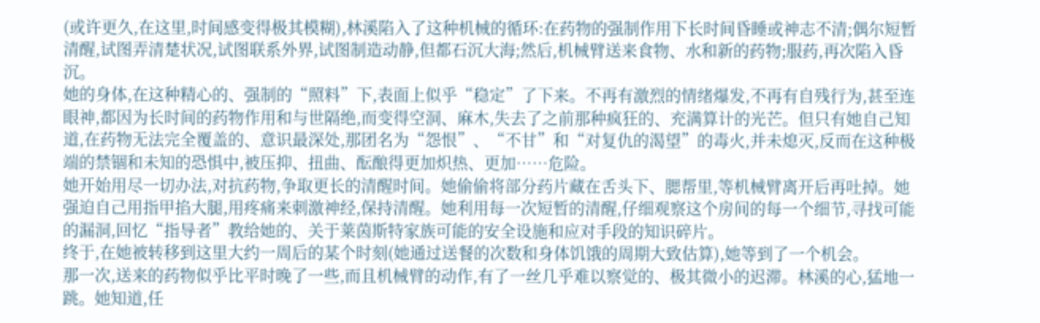(或许更久,在这里,时间感变得极其模糊),林溪陷入了这种机械的循环:在药物的强制作用下长时间昏睡或神志不清;偶尔短暂清醒,试图弄清楚状况,试图联系外界,试图制造动静,但都石沉大海;然后,机械臂送来食物、水和新的药物;服药,再次陷入昏沉。
她的身体,在这种精心的、强制的“照料”下,表面上似乎“稳定”了下来。不再有激烈的情绪爆发,不再有自残行为,甚至连眼神,都因为长时间的药物作用和与世隔绝,而变得空洞、麻木,失去了之前那种疯狂的、充满算计的光芒。但只有她自己知道,在药物无法完全覆盖的、意识最深处,那团名为“怨恨”、“不甘”和“对复仇的渴望”的毒火,并未熄灭,反而在这种极端的禁锢和未知的恐惧中,被压抑、扭曲、酝酿得更加炽热、更加……危险。
她开始用尽一切办法,对抗药物,争取更长的清醒时间。她偷偷将部分药片藏在舌头下、腮帮里,等机械臂离开后再吐掉。她强迫自己用指甲掐大腿,用疼痛来刺激神经,保持清醒。她利用每一次短暂的清醒,仔细观察这个房间的每一个细节,寻找可能的漏洞,回忆“指导者”教给她的、关于莱茵斯特家族可能的安全设施和应对手段的知识碎片。
终于,在她被转移到这里大约一周后的某个时刻(她通过送餐的次数和身体饥饿的周期大致估算),她等到了一个机会。
那一次,送来的药物似乎比平时晚了一些,而且机械臂的动作,有了一丝几乎难以察觉的、极其微小的迟滞。林溪的心,猛地一跳。她知道,任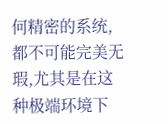何精密的系统,都不可能完美无瑕,尤其是在这种极端环境下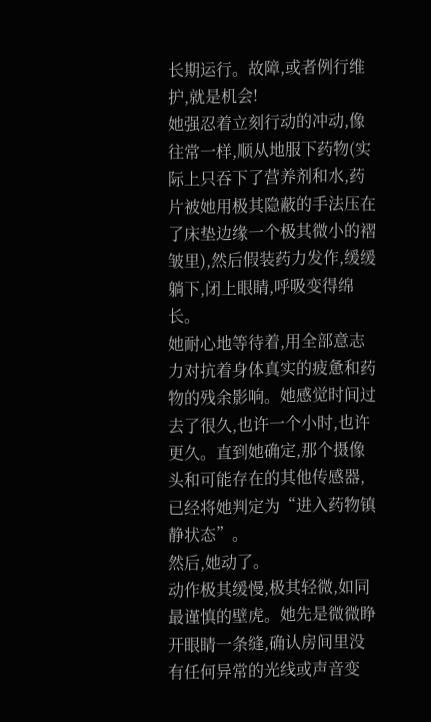长期运行。故障,或者例行维护,就是机会!
她强忍着立刻行动的冲动,像往常一样,顺从地服下药物(实际上只吞下了营养剂和水,药片被她用极其隐蔽的手法压在了床垫边缘一个极其微小的褶皱里),然后假装药力发作,缓缓躺下,闭上眼睛,呼吸变得绵长。
她耐心地等待着,用全部意志力对抗着身体真实的疲惫和药物的残余影响。她感觉时间过去了很久,也许一个小时,也许更久。直到她确定,那个摄像头和可能存在的其他传感器,已经将她判定为“进入药物镇静状态”。
然后,她动了。
动作极其缓慢,极其轻微,如同最谨慎的壁虎。她先是微微睁开眼睛一条缝,确认房间里没有任何异常的光线或声音变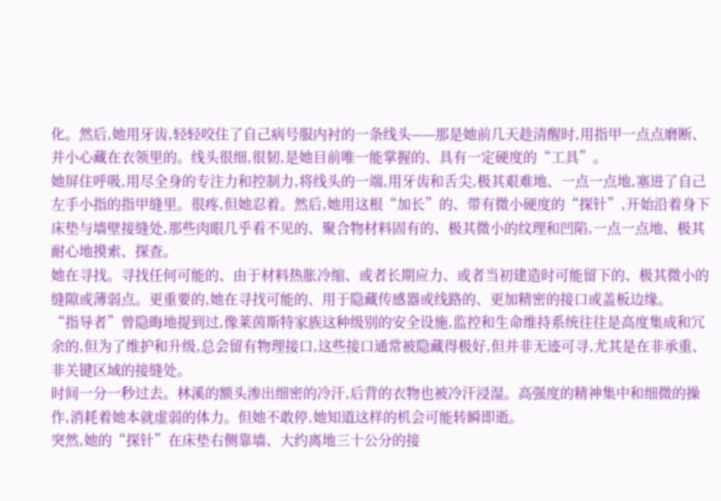化。然后,她用牙齿,轻轻咬住了自己病号服内衬的一条线头——那是她前几天趁清醒时,用指甲一点点磨断、并小心藏在衣领里的。线头很细,很韧,是她目前唯一能掌握的、具有一定硬度的“工具”。
她屏住呼吸,用尽全身的专注力和控制力,将线头的一端,用牙齿和舌尖,极其艰难地、一点一点地,塞进了自己左手小指的指甲缝里。很疼,但她忍着。然后,她用这根“加长”的、带有微小硬度的“探针”,开始沿着身下床垫与墙壁接缝处,那些肉眼几乎看不见的、聚合物材料固有的、极其微小的纹理和凹陷,一点一点地、极其耐心地摸索、探查。
她在寻找。寻找任何可能的、由于材料热胀冷缩、或者长期应力、或者当初建造时可能留下的、极其微小的缝隙或薄弱点。更重要的,她在寻找可能的、用于隐藏传感器或线路的、更加精密的接口或盖板边缘。
“指导者”曾隐晦地提到过,像莱茵斯特家族这种级别的安全设施,监控和生命维持系统往往是高度集成和冗余的,但为了维护和升级,总会留有物理接口,这些接口通常被隐藏得极好,但并非无迹可寻,尤其是在非承重、非关键区域的接缝处。
时间一分一秒过去。林溪的额头渗出细密的冷汗,后背的衣物也被冷汗浸湿。高强度的精神集中和细微的操作,消耗着她本就虚弱的体力。但她不敢停,她知道这样的机会可能转瞬即逝。
突然,她的“探针”在床垫右侧靠墙、大约离地三十公分的接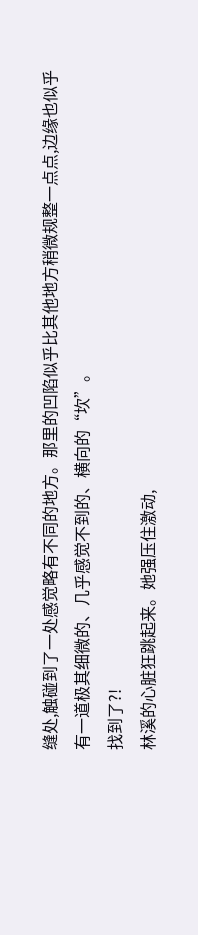缝处,触碰到了一处感觉略有不同的地方。那里的凹陷似乎比其他地方稍微规整一点点,边缘也似乎有一道极其细微的、几乎感觉不到的、横向的“坎”。
找到了?!
林溪的心脏狂跳起来。她强压住激动,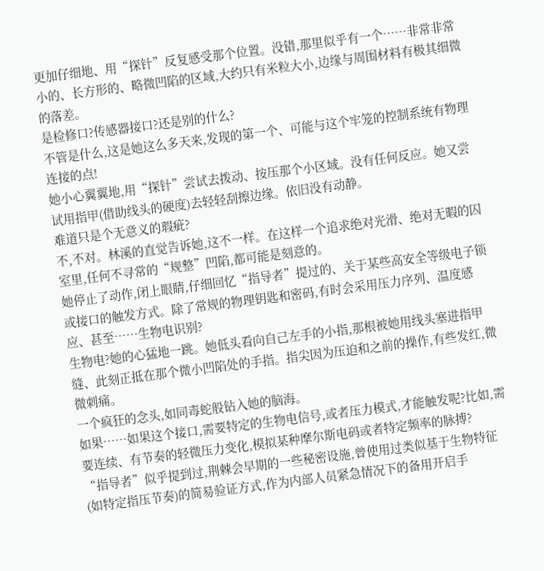更加仔细地、用“探针”反复感受那个位置。没错,那里似乎有一个……非常非常小的、长方形的、略微凹陷的区域,大约只有米粒大小,边缘与周围材料有极其细微的落差。
是检修口?传感器接口?还是别的什么?
不管是什么,这是她这么多天来,发现的第一个、可能与这个牢笼的控制系统有物理连接的点!
她小心翼翼地,用“探针”尝试去拨动、按压那个小区域。没有任何反应。她又尝试用指甲(借助线头的硬度)去轻轻刮擦边缘。依旧没有动静。
难道只是个无意义的瑕疵?
不,不对。林溪的直觉告诉她,这不一样。在这样一个追求绝对光滑、绝对无暇的囚室里,任何不寻常的“规整”凹陷,都可能是刻意的。
她停止了动作,闭上眼睛,仔细回忆“指导者”提过的、关于某些高安全等级电子锁或接口的触发方式。除了常规的物理钥匙和密码,有时会采用压力序列、温度感应、甚至……生物电识别?
生物电?她的心猛地一跳。她低头看向自己左手的小指,那根被她用线头塞进指甲缝、此刻正抵在那个微小凹陷处的手指。指尖因为压迫和之前的操作,有些发红,微微刺痛。
一个疯狂的念头,如同毒蛇般钻入她的脑海。
如果……如果这个接口,需要特定的生物电信号,或者压力模式,才能触发呢?比如,需要连续、有节奏的轻微压力变化,模拟某种摩尔斯电码或者特定频率的脉搏?
“指导者”似乎提到过,荆棘会早期的一些秘密设施,曾使用过类似基于生物特征(如特定指压节奏)的简易验证方式,作为内部人员紧急情况下的备用开启手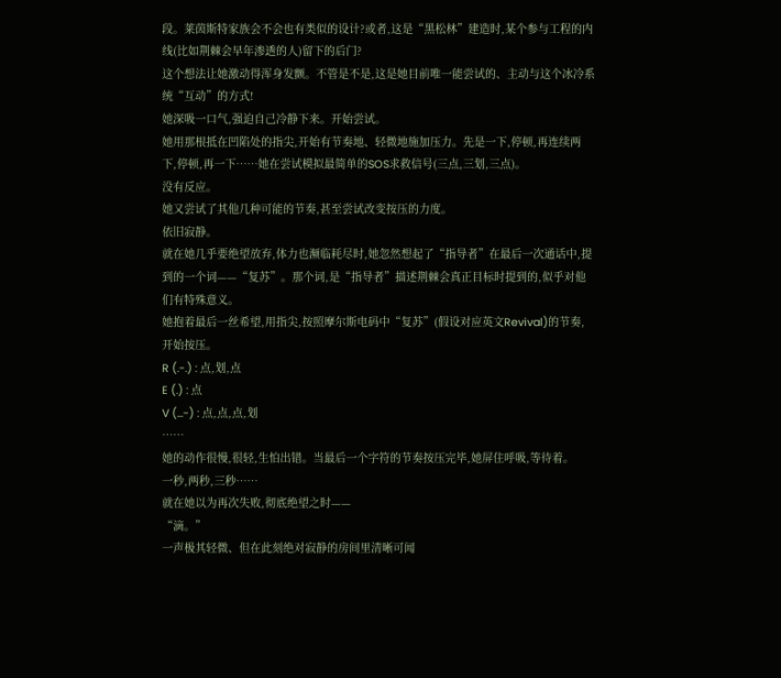段。莱茵斯特家族会不会也有类似的设计?或者,这是“黑松林”建造时,某个参与工程的内线(比如荆棘会早年渗透的人)留下的后门?
这个想法让她激动得浑身发颤。不管是不是,这是她目前唯一能尝试的、主动与这个冰冷系统“互动”的方式!
她深吸一口气,强迫自己冷静下来。开始尝试。
她用那根抵在凹陷处的指尖,开始有节奏地、轻微地施加压力。先是一下,停顿,再连续两下,停顿,再一下……她在尝试模拟最简单的SOS求救信号(三点,三划,三点)。
没有反应。
她又尝试了其他几种可能的节奏,甚至尝试改变按压的力度。
依旧寂静。
就在她几乎要绝望放弃,体力也濒临耗尽时,她忽然想起了“指导者”在最后一次通话中,提到的一个词——“复苏”。那个词,是“指导者”描述荆棘会真正目标时提到的,似乎对他们有特殊意义。
她抱着最后一丝希望,用指尖,按照摩尔斯电码中“复苏”(假设对应英文Revival)的节奏,开始按压。
R (.-.) : 点,划,点
E (.) : 点
V (...-) : 点,点,点,划
……
她的动作很慢,很轻,生怕出错。当最后一个字符的节奏按压完毕,她屏住呼吸,等待着。
一秒,两秒,三秒……
就在她以为再次失败,彻底绝望之时——
“滴。”
一声极其轻微、但在此刻绝对寂静的房间里清晰可闻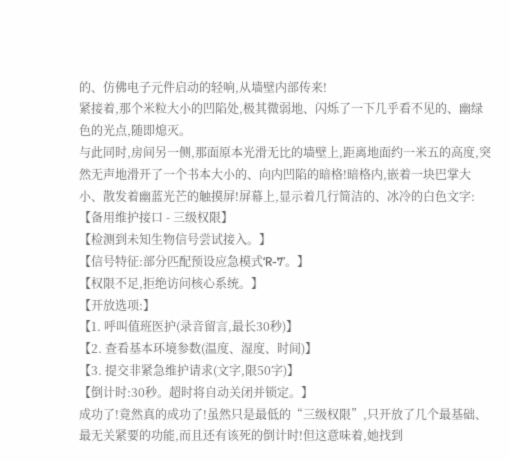的、仿佛电子元件启动的轻响,从墙壁内部传来!
紧接着,那个米粒大小的凹陷处,极其微弱地、闪烁了一下几乎看不见的、幽绿色的光点,随即熄灭。
与此同时,房间另一侧,那面原本光滑无比的墙壁上,距离地面约一米五的高度,突然无声地滑开了一个书本大小的、向内凹陷的暗格!暗格内,嵌着一块巴掌大小、散发着幽蓝光芒的触摸屏!屏幕上,显示着几行简洁的、冰冷的白色文字:
【备用维护接口 - 三级权限】
【检测到未知生物信号尝试接入。】
【信号特征:部分匹配预设应急模式‘R-7’。】
【权限不足,拒绝访问核心系统。】
【开放选项:】
【1. 呼叫值班医护(录音留言,最长30秒)】
【2. 查看基本环境参数(温度、湿度、时间)】
【3. 提交非紧急维护请求(文字,限50字)】
【倒计时:30秒。超时将自动关闭并锁定。】
成功了!竟然真的成功了!虽然只是最低的“三级权限”,只开放了几个最基础、最无关紧要的功能,而且还有该死的倒计时!但这意味着,她找到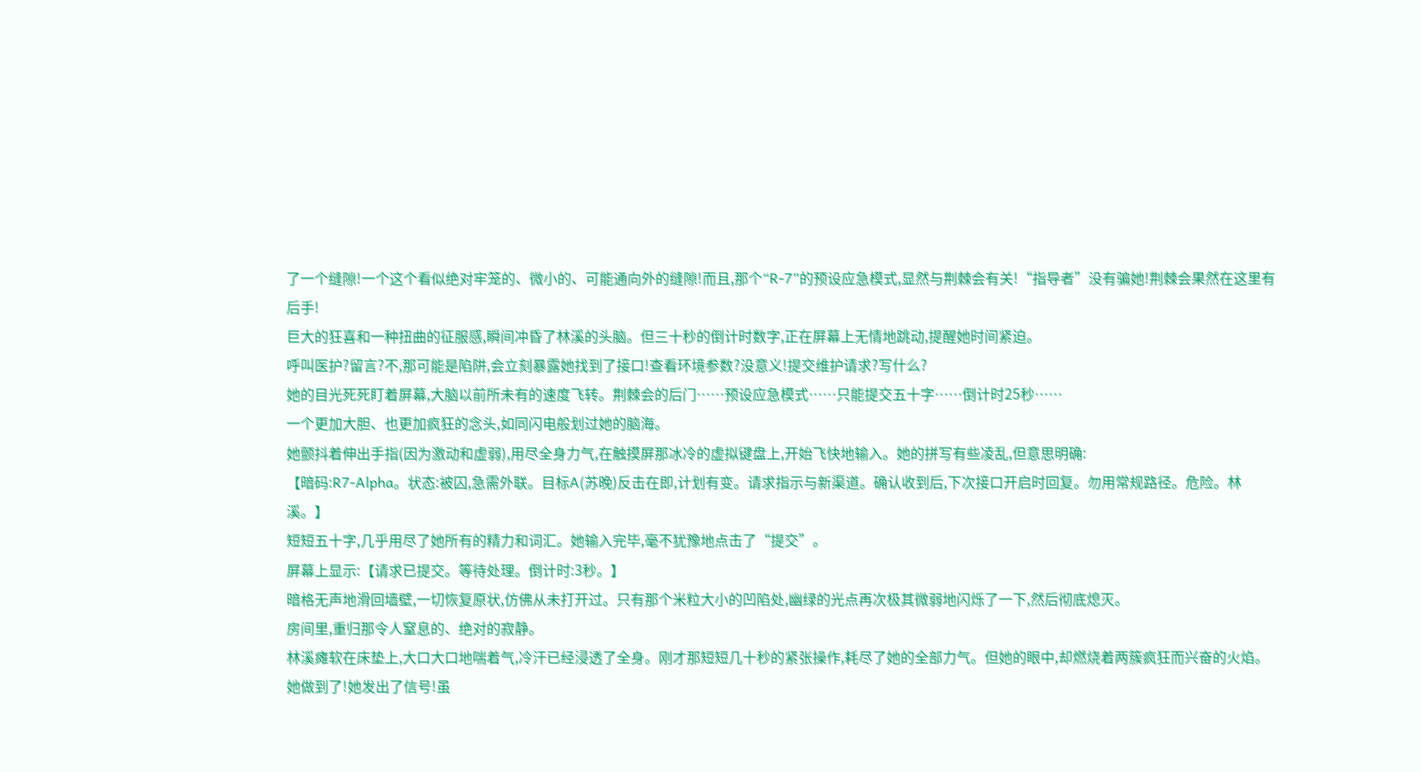了一个缝隙!一个这个看似绝对牢笼的、微小的、可能通向外的缝隙!而且,那个“R-7”的预设应急模式,显然与荆棘会有关!“指导者”没有骗她!荆棘会果然在这里有后手!
巨大的狂喜和一种扭曲的征服感,瞬间冲昏了林溪的头脑。但三十秒的倒计时数字,正在屏幕上无情地跳动,提醒她时间紧迫。
呼叫医护?留言?不,那可能是陷阱,会立刻暴露她找到了接口!查看环境参数?没意义!提交维护请求?写什么?
她的目光死死盯着屏幕,大脑以前所未有的速度飞转。荆棘会的后门……预设应急模式……只能提交五十字……倒计时25秒……
一个更加大胆、也更加疯狂的念头,如同闪电般划过她的脑海。
她颤抖着伸出手指(因为激动和虚弱),用尽全身力气,在触摸屏那冰冷的虚拟键盘上,开始飞快地输入。她的拼写有些凌乱,但意思明确:
【暗码:R7-Alpha。状态:被囚,急需外联。目标A(苏晚)反击在即,计划有变。请求指示与新渠道。确认收到后,下次接口开启时回复。勿用常规路径。危险。林溪。】
短短五十字,几乎用尽了她所有的精力和词汇。她输入完毕,毫不犹豫地点击了“提交”。
屏幕上显示:【请求已提交。等待处理。倒计时:3秒。】
暗格无声地滑回墙壁,一切恢复原状,仿佛从未打开过。只有那个米粒大小的凹陷处,幽绿的光点再次极其微弱地闪烁了一下,然后彻底熄灭。
房间里,重归那令人窒息的、绝对的寂静。
林溪瘫软在床垫上,大口大口地喘着气,冷汗已经浸透了全身。刚才那短短几十秒的紧张操作,耗尽了她的全部力气。但她的眼中,却燃烧着两簇疯狂而兴奋的火焰。
她做到了!她发出了信号!虽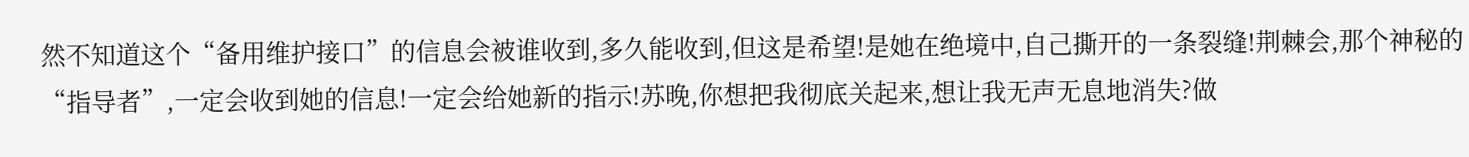然不知道这个“备用维护接口”的信息会被谁收到,多久能收到,但这是希望!是她在绝境中,自己撕开的一条裂缝!荆棘会,那个神秘的“指导者”,一定会收到她的信息!一定会给她新的指示!苏晚,你想把我彻底关起来,想让我无声无息地消失?做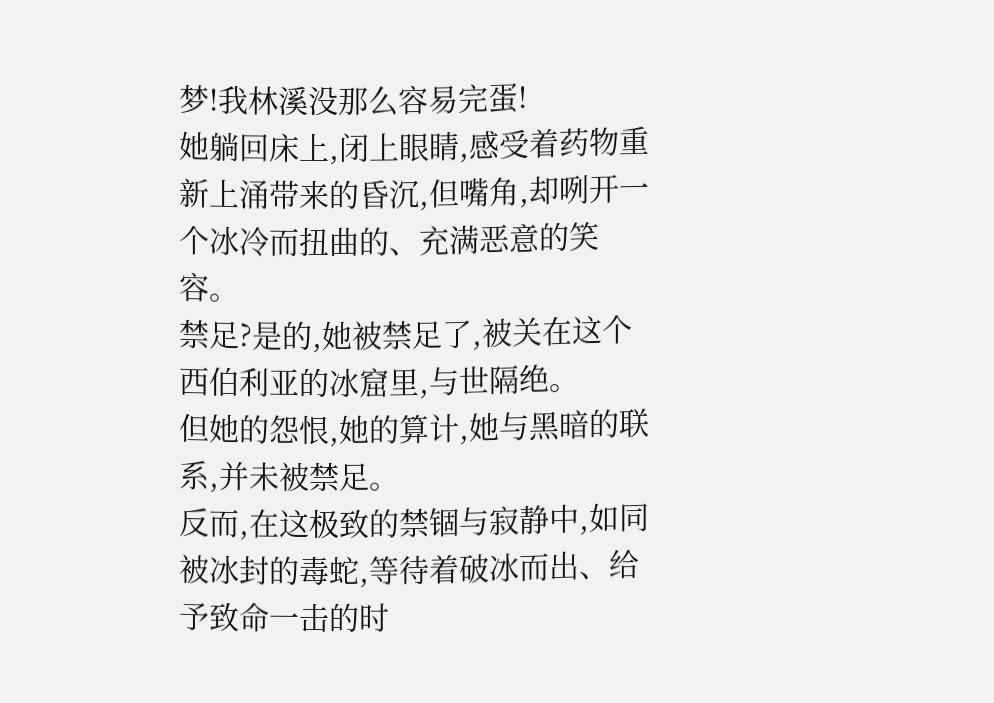梦!我林溪没那么容易完蛋!
她躺回床上,闭上眼睛,感受着药物重新上涌带来的昏沉,但嘴角,却咧开一个冰冷而扭曲的、充满恶意的笑容。
禁足?是的,她被禁足了,被关在这个西伯利亚的冰窟里,与世隔绝。
但她的怨恨,她的算计,她与黑暗的联系,并未被禁足。
反而,在这极致的禁锢与寂静中,如同被冰封的毒蛇,等待着破冰而出、给予致命一击的时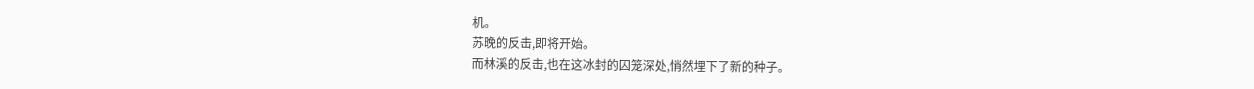机。
苏晚的反击,即将开始。
而林溪的反击,也在这冰封的囚笼深处,悄然埋下了新的种子。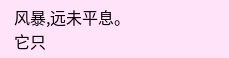风暴,远未平息。它只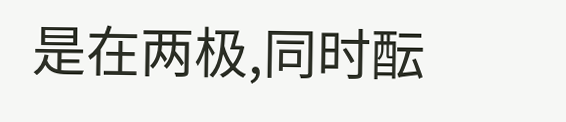是在两极,同时酝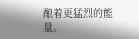酿着更猛烈的能量。